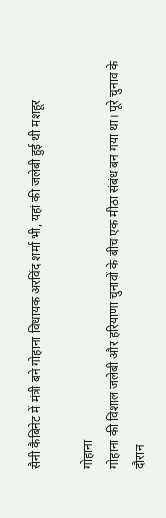सैनी कैबिनेट में मंत्री बने गोहाना विधायक अरविंद शर्मा भी, यहां की जलेबी हुई थी मशहूर

गोहाना
गोहाना की विशाल जलेबी और हरियाणा चुनावों के बीच एक मीठा संबंध बन गया था। पूरे चुनाव के दौरान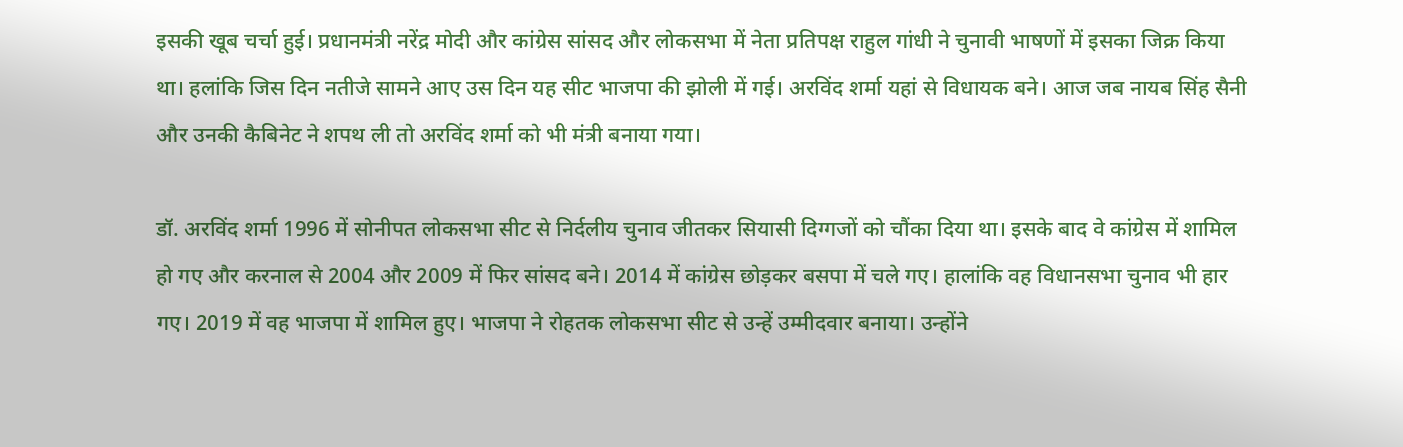इसकी खूब चर्चा हुई। प्रधानमंत्री नरेंद्र मोदी और कांग्रेस सांसद और लोकसभा में नेता प्रतिपक्ष राहुल गांधी ने चुनावी भाषणों में इसका जिक्र किया था। हलांकि जिस दिन नतीजे सामने आए उस दिन यह सीट भाजपा की झोली में गई। अरविंद शर्मा यहां से विधायक बने। आज जब नायब सिंह सैनी और उनकी कैबिनेट ने शपथ ली तो अरविंद शर्मा को भी मंत्री बनाया गया।

डॉ. अरविंद शर्मा 1996 में सोनीपत लोकसभा सीट से निर्दलीय चुनाव जीतकर सियासी दिग्गजों को चौंका दिया था। इसके बाद वे कांग्रेस में शामिल हो गए और करनाल से 2004 और 2009 में फिर सांसद बने। 2014 में कांग्रेस छोड़कर बसपा में चले गए। हालांकि वह विधानसभा चुनाव भी हार गए। 2019 में वह भाजपा में शामिल हुए। भाजपा ने रोहतक लोकसभा सीट से उन्हें उम्मीदवार बनाया। उन्होंने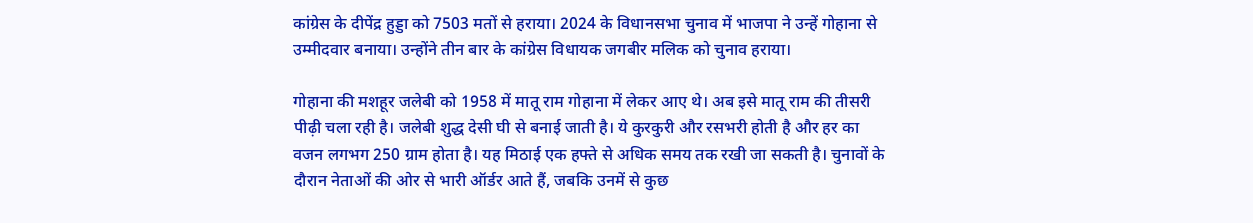कांग्रेस के दीपेंद्र हुड्डा को 7503 मतों से हराया। 2024 के विधानसभा चुनाव में भाजपा ने उन्हें गोहाना से उम्मीदवार बनाया। उन्होंने तीन बार के कांग्रेस विधायक जगबीर मलिक को चुनाव हराया।

गोहाना की मशहूर जलेबी को 1958 में मातू राम गोहाना में लेकर आए थे। अब इसे मातू राम की तीसरी पीढ़ी चला रही है। जलेबी शुद्ध देसी घी से बनाई जाती है। ये कुरकुरी और रसभरी होती है और हर का वजन लगभग 250 ग्राम होता है। यह मिठाई एक हफ्ते से अधिक समय तक रखी जा सकती है। चुनावों के दौरान नेताओं की ओर से भारी ऑर्डर आते हैं, जबकि उनमें से कुछ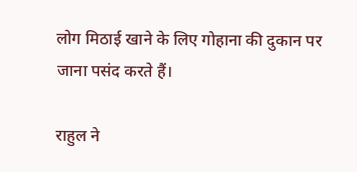लोग मिठाई खाने के लिए गोहाना की दुकान पर जाना पसंद करते हैं।

राहुल ने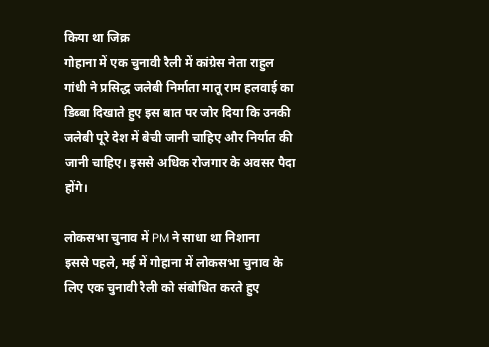किया था जिक्र
गोहाना में एक चुनावी रैली में कांग्रेस नेता राहुल गांधी ने प्रसिद्ध जलेबी निर्माता मातू राम हलवाई का डिब्बा दिखाते हुए इस बात पर जोर दिया कि उनकी जलेबी पूरे देश में बेची जानी चाहिए और निर्यात की जानी चाहिए। इससे अधिक रोजगार के अवसर पैदा होंगे।

लोकसभा चुनाव में PM ने साधा था निशाना
इससे पहले, मई में गोहाना में लोकसभा चुनाव के लिए एक चुनावी रैली को संबोधित करते हुए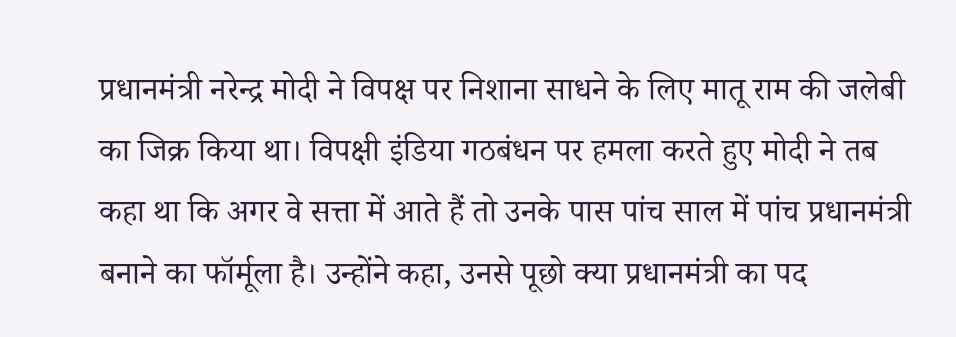प्रधानमंत्री नरेन्द्र मोदी ने विपक्ष पर निशाना साधने के लिए मातू राम की जलेबी का जिक्र किया था। विपक्षी इंडिया गठबंधन पर हमला करते हुए मोदी ने तब कहा था कि अगर वे सत्ता में आते हैं तो उनके पास पांच साल में पांच प्रधानमंत्री बनाने का फॉर्मूला है। उन्होंने कहा, उनसे पूछो क्या प्रधानमंत्री का पद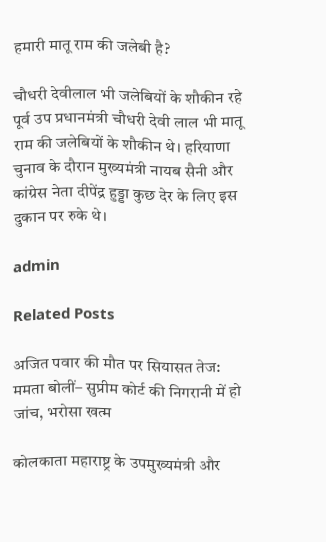हमारी मातू राम की जलेबी है?

चौधरी देवीलाल भी जलेबियों के शौकीन रहे
पूर्व उप प्रधानमंत्री चौधरी देवी लाल भी मातू राम की जलेबियों के शौकीन थे। हरियाणा चुनाव के दौरान मुख्यमंत्री नायब सैनी और कांग्रेस नेता दीपेंद्र हुड्डा कुछ देर के लिए इस दुकान पर रुके थे।

admin

Related Posts

अजित पवार की मौत पर सियासत तेज: ममता बोलीं– सुप्रीम कोर्ट की निगरानी में हो जांच, भरोसा खत्म

कोलकाता महाराष्ट्र के उपमुख्यमंत्री और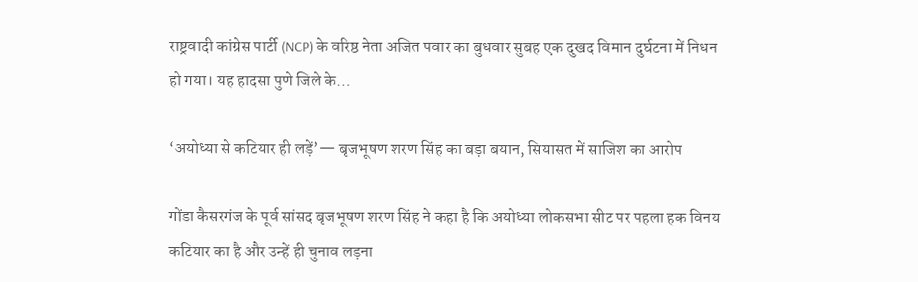राष्ट्रवादी कांग्रेस पार्टी (NCP) के वरिष्ठ नेता अजित पवार का बुधवार सुबह एक दुखद विमान दुर्घटना में निधन हो गया। यह हादसा पुणे जिले के…

‘अयोध्या से कटियार ही लड़ें’— बृजभूषण शरण सिंह का बड़ा बयान, सियासत में साजिश का आरोप

गोंडा कैसरगंज के पूर्व सांसद बृजभूषण शरण सिंह ने कहा है कि अयोध्या लोकसभा सीट पर पहला हक विनय कटियार का है और उन्हें ही चुनाव लड़ना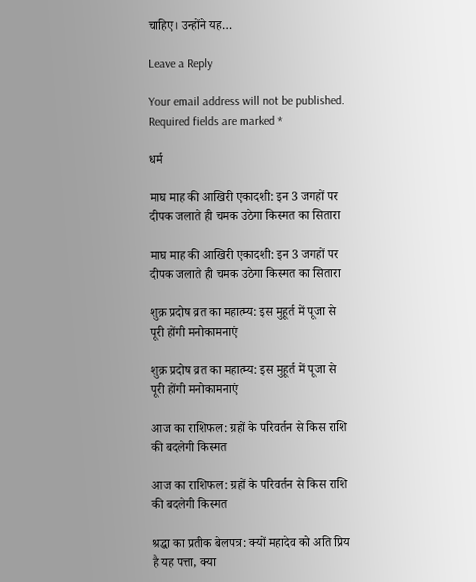चाहिए। उन्होंने यह…

Leave a Reply

Your email address will not be published. Required fields are marked *

धर्म

माघ माह की आखिरी एकादशी: इन 3 जगहों पर दीपक जलाते ही चमक उठेगा किस्मत का सितारा

माघ माह की आखिरी एकादशी: इन 3 जगहों पर दीपक जलाते ही चमक उठेगा किस्मत का सितारा

शुक्र प्रदोष व्रत का महात्म्य: इस मुहूर्त में पूजा से पूरी होंगी मनोकामनाएं

शुक्र प्रदोष व्रत का महात्म्य: इस मुहूर्त में पूजा से पूरी होंगी मनोकामनाएं

आज का राशिफल: ग्रहों के परिवर्तन से किस राशि की बदलेगी किस्मत

आज का राशिफल: ग्रहों के परिवर्तन से किस राशि की बदलेगी किस्मत

श्रद्धा का प्रतीक बेलपत्र: क्यों महादेव को अति प्रिय है यह पत्ता, क्या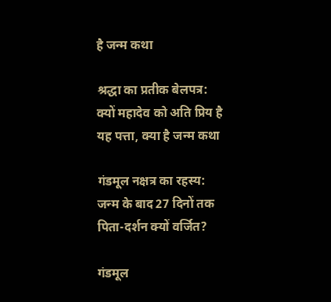है जन्म कथा

श्रद्धा का प्रतीक बेलपत्र: क्यों महादेव को अति प्रिय है यह पत्ता, क्या है जन्म कथा

गंडमूल नक्षत्र का रहस्य: जन्म के बाद 27 दिनों तक पिता-दर्शन क्यों वर्जित?

गंडमूल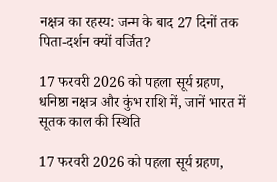नक्षत्र का रहस्य: जन्म के बाद 27 दिनों तक पिता-दर्शन क्यों वर्जित?

17 फरवरी 2026 को पहला सूर्य ग्रहण, धनिष्ठा नक्षत्र और कुंभ राशि में, जानें भारत में सूतक काल की स्थिति

17 फरवरी 2026 को पहला सूर्य ग्रहण,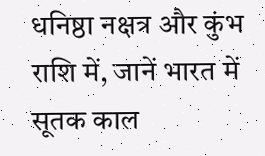धनिष्ठा नक्षत्र और कुंभ राशि में, जानें भारत में सूतक काल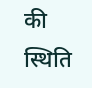की स्थिति